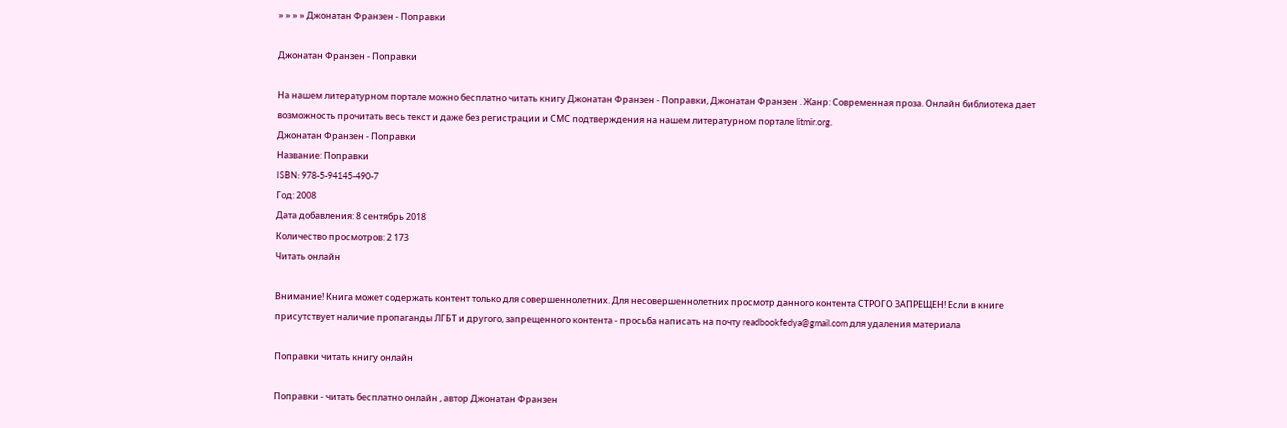» » » » Джонатан Франзен - Поправки

Джонатан Франзен - Поправки

На нашем литературном портале можно бесплатно читать книгу Джонатан Франзен - Поправки, Джонатан Франзен . Жанр: Современная проза. Онлайн библиотека дает возможность прочитать весь текст и даже без регистрации и СМС подтверждения на нашем литературном портале litmir.org.
Джонатан Франзен - Поправки
Название: Поправки
ISBN: 978-5-94145-490-7
Год: 2008
Дата добавления: 8 сентябрь 2018
Количество просмотров: 2 173
Читать онлайн

Внимание! Книга может содержать контент только для совершеннолетних. Для несовершеннолетних просмотр данного контента СТРОГО ЗАПРЕЩЕН! Если в книге присутствует наличие пропаганды ЛГБТ и другого, запрещенного контента - просьба написать на почту readbookfedya@gmail.com для удаления материала

Поправки читать книгу онлайн

Поправки - читать бесплатно онлайн , автор Джонатан Франзен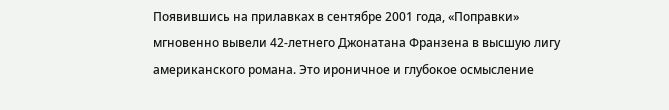Появившись на прилавках в сентябре 2001 года, «Поправки» мгновенно вывели 42-летнего Джонатана Франзена в высшую лигу американского романа. Это ироничное и глубокое осмысление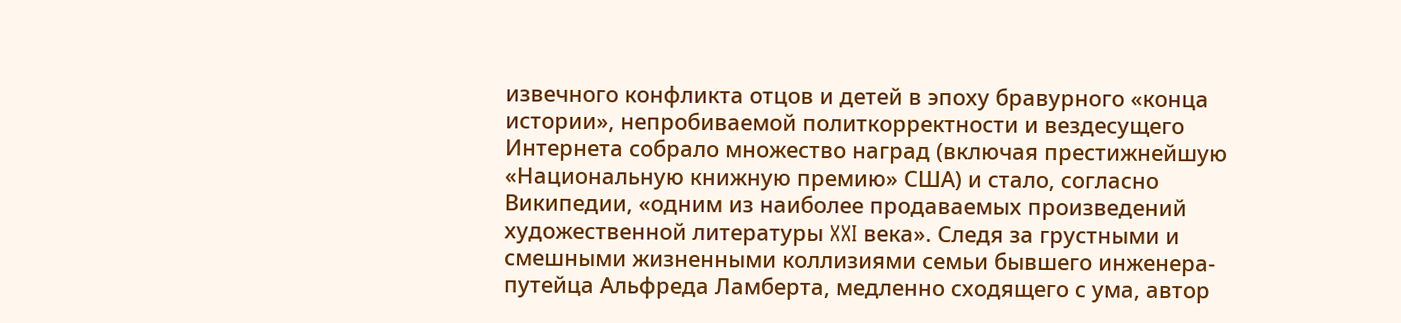извечного конфликта отцов и детей в эпоху бравурного «конца истории», непробиваемой политкорректности и вездесущего Интернета собрало множество наград (включая престижнейшую «Национальную книжную премию» США) и стало, согласно Википедии, «одним из наиболее продаваемых произведений художественной литературы XXI века». Следя за грустными и смешными жизненными коллизиями семьи бывшего инженера-путейца Альфреда Ламберта, медленно сходящего с ума, автор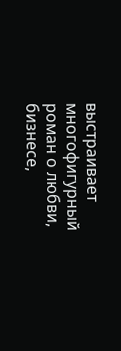выстраивает многофигурный роман о любви, бизнесе,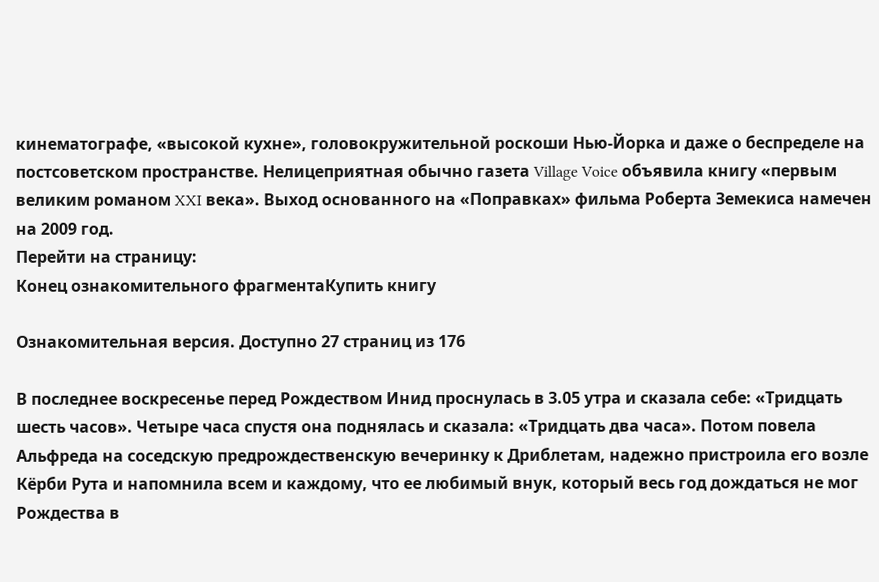кинематографе, «высокой кухне», головокружительной роскоши Нью-Йорка и даже о беспределе на постсоветском пространстве. Нелицеприятная обычно газета Village Voice объявила книгу «первым великим романом XXI века». Выход основанного на «Поправках» фильма Роберта Земекиса намечен на 2009 год.
Перейти на страницу:
Конец ознакомительного фрагментаКупить книгу

Ознакомительная версия. Доступно 27 страниц из 176

В последнее воскресенье перед Рождеством Инид проснулась в 3.05 утра и сказала себе: «Тридцать шесть часов». Четыре часа спустя она поднялась и сказала: «Тридцать два часа». Потом повела Альфреда на соседскую предрождественскую вечеринку к Дриблетам, надежно пристроила его возле Кёрби Рута и напомнила всем и каждому, что ее любимый внук, который весь год дождаться не мог Рождества в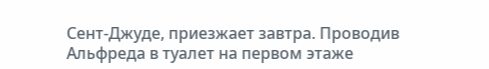Сент-Джуде, приезжает завтра. Проводив Альфреда в туалет на первом этаже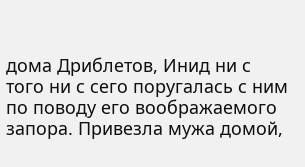дома Дриблетов, Инид ни с того ни с сего поругалась с ним по поводу его воображаемого запора. Привезла мужа домой,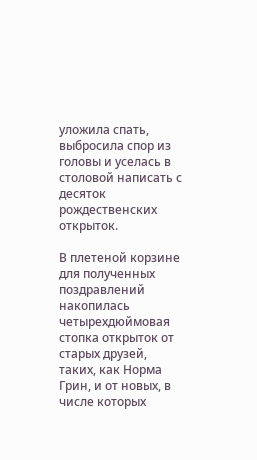уложила спать, выбросила спор из головы и уселась в столовой написать с десяток рождественских открыток.

В плетеной корзине для полученных поздравлений накопилась четырехдюймовая стопка открыток от старых друзей, таких, как Норма Грин, и от новых, в числе которых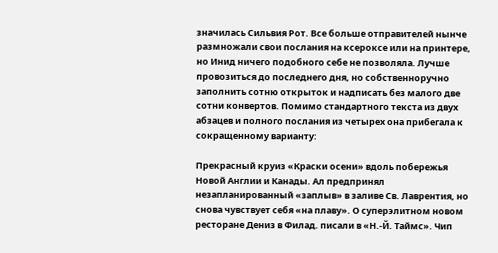значилась Сильвия Рот. Все больше отправителей нынче размножали свои послания на ксероксе или на принтере, но Инид ничего подобного себе не позволяла. Лучше провозиться до последнего дня, но собственноручно заполнить сотню открыток и надписать без малого две сотни конвертов. Помимо стандартного текста из двух абзацев и полного послания из четырех она прибегала к сокращенному варианту:

Прекрасный круиз «Краски осени» вдоль побережья Новой Англии и Канады. Ал предпринял незапланированный «заплыв» в заливе Св. Лаврентия, но снова чувствует себя «на плаву». О суперэлитном новом ресторане Дениз в Филад. писали в «Н.-Й. Таймс». Чип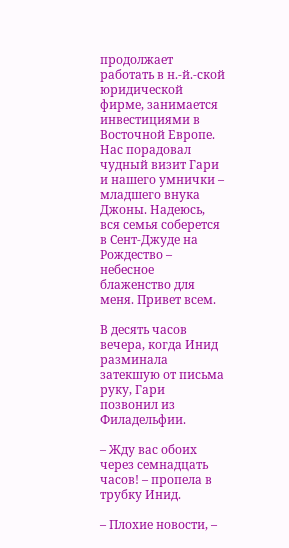продолжает работать в н.-й.-ской юридической фирме, занимается инвестициями в Восточной Европе. Нас порадовал чудный визит Гари и нашего умнички – младшего внука Джоны. Надеюсь, вся семья соберется в Сент-Джуде на Рождество – небесное блаженство для меня. Привет всем.

В десять часов вечера, когда Инид разминала затекшую от письма руку, Гари позвонил из Филадельфии.

– Жду вас обоих через семнадцать часов! – пропела в трубку Инид.

– Плохие новости, –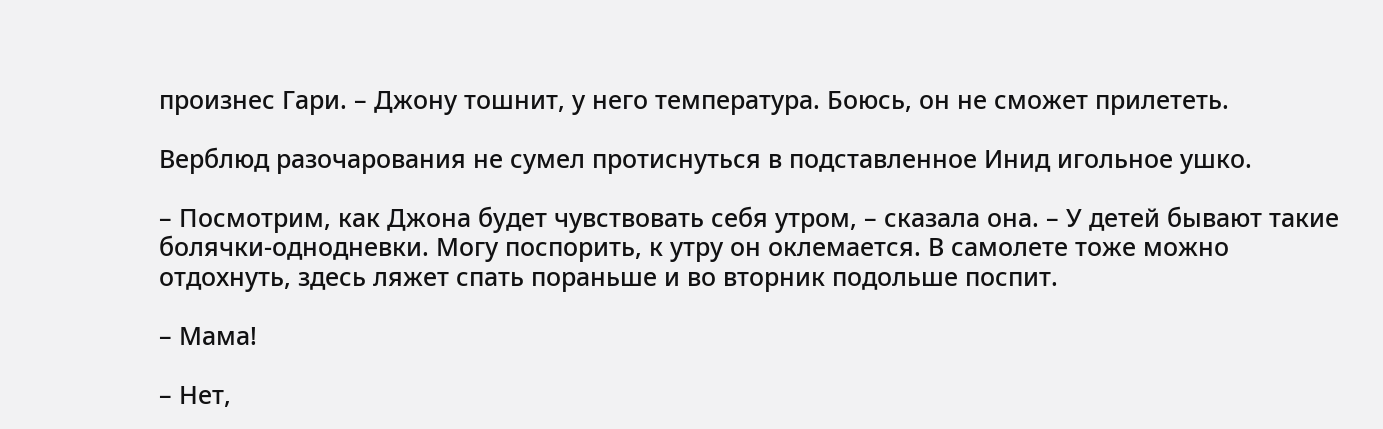произнес Гари. – Джону тошнит, у него температура. Боюсь, он не сможет прилететь.

Верблюд разочарования не сумел протиснуться в подставленное Инид игольное ушко.

– Посмотрим, как Джона будет чувствовать себя утром, – сказала она. – У детей бывают такие болячки-однодневки. Могу поспорить, к утру он оклемается. В самолете тоже можно отдохнуть, здесь ляжет спать пораньше и во вторник подольше поспит.

– Мама!

– Нет,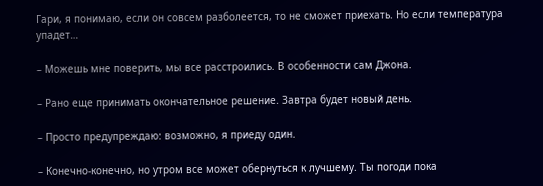Гари, я понимаю, если он совсем разболеется, то не сможет приехать. Но если температура упадет…

– Можешь мне поверить, мы все расстроились. В особенности сам Джона.

– Рано еще принимать окончательное решение. Завтра будет новый день.

– Просто предупреждаю: возможно, я приеду один.

– Конечно-конечно, но утром все может обернуться к лучшему. Ты погоди пока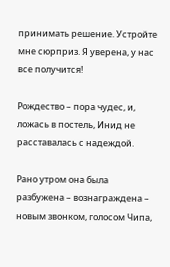принимать решение. Устройте мне сюрприз. Я уверена, у нас все получится!

Рождество – пора чудес, и, ложась в постель, Инид не расставалась с надеждой.

Рано утром она была разбужена – вознаграждена – новым звонком, голосом Чипа,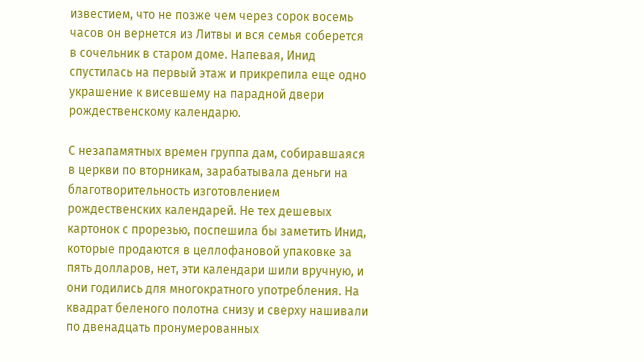известием, что не позже чем через сорок восемь часов он вернется из Литвы и вся семья соберется в сочельник в старом доме. Напевая, Инид спустилась на первый этаж и прикрепила еще одно украшение к висевшему на парадной двери рождественскому календарю.

С незапамятных времен группа дам, собиравшаяся в церкви по вторникам, зарабатывала деньги на благотворительность изготовлением рождественских календарей. Не тех дешевых картонок с прорезью, поспешила бы заметить Инид, которые продаются в целлофановой упаковке за пять долларов, нет, эти календари шили вручную, и они годились для многократного употребления. На квадрат беленого полотна снизу и сверху нашивали по двенадцать пронумерованных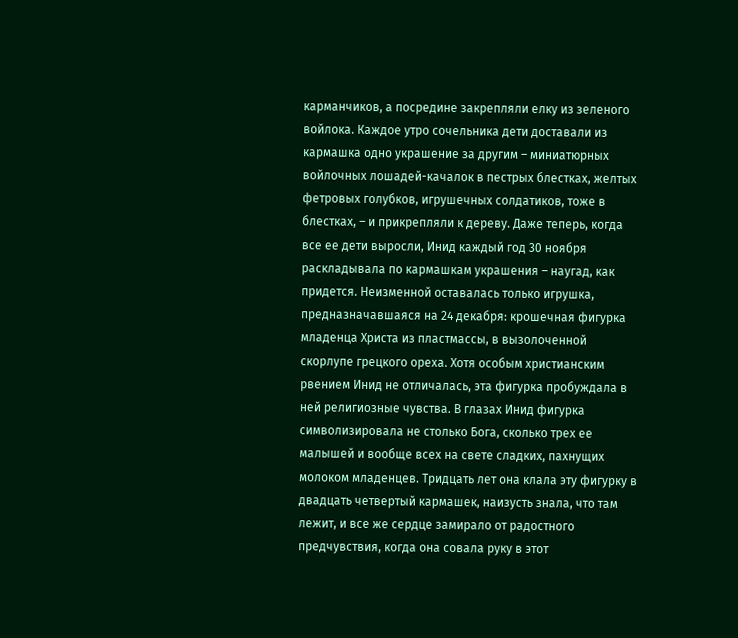карманчиков, а посредине закрепляли елку из зеленого войлока. Каждое утро сочельника дети доставали из кармашка одно украшение за другим – миниатюрных войлочных лошадей-качалок в пестрых блестках, желтых фетровых голубков, игрушечных солдатиков, тоже в блестках, – и прикрепляли к дереву. Даже теперь, когда все ее дети выросли, Инид каждый год 30 ноября раскладывала по кармашкам украшения – наугад, как придется. Неизменной оставалась только игрушка, предназначавшаяся на 24 декабря: крошечная фигурка младенца Христа из пластмассы, в вызолоченной скорлупе грецкого ореха. Хотя особым христианским рвением Инид не отличалась, эта фигурка пробуждала в ней религиозные чувства. В глазах Инид фигурка символизировала не столько Бога, сколько трех ее малышей и вообще всех на свете сладких, пахнущих молоком младенцев. Тридцать лет она клала эту фигурку в двадцать четвертый кармашек, наизусть знала, что там лежит, и все же сердце замирало от радостного предчувствия, когда она совала руку в этот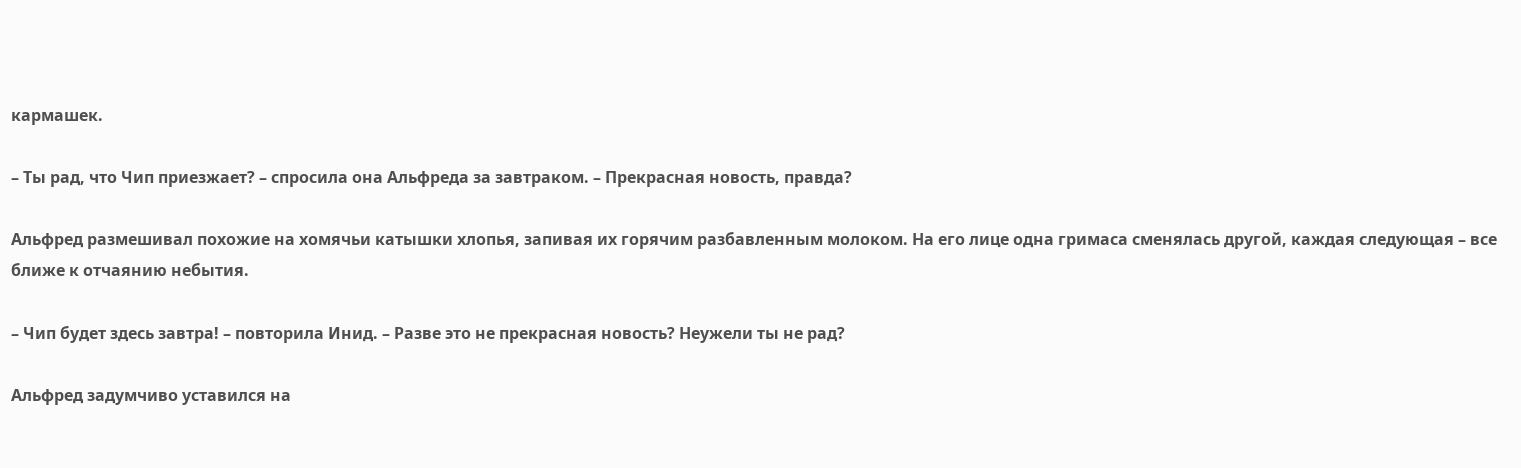кармашек.

– Ты рад, что Чип приезжает? – спросила она Альфреда за завтраком. – Прекрасная новость, правда?

Альфред размешивал похожие на хомячьи катышки хлопья, запивая их горячим разбавленным молоком. На его лице одна гримаса сменялась другой, каждая следующая – все ближе к отчаянию небытия.

– Чип будет здесь завтра! – повторила Инид. – Разве это не прекрасная новость? Неужели ты не рад?

Альфред задумчиво уставился на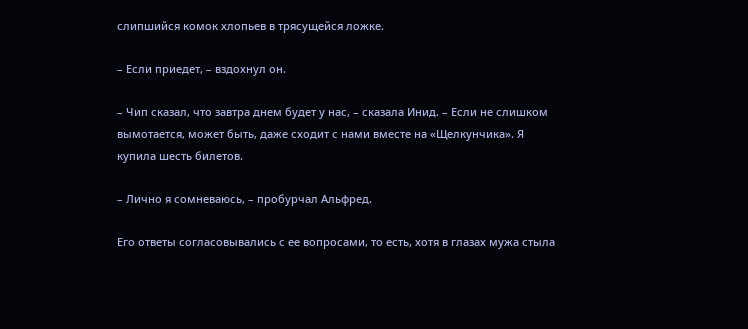слипшийся комок хлопьев в трясущейся ложке.

– Если приедет, – вздохнул он.

– Чип сказал, что завтра днем будет у нас, – сказала Инид. – Если не слишком вымотается, может быть, даже сходит с нами вместе на «Щелкунчика». Я купила шесть билетов.

– Лично я сомневаюсь, – пробурчал Альфред.

Его ответы согласовывались с ее вопросами, то есть, хотя в глазах мужа стыла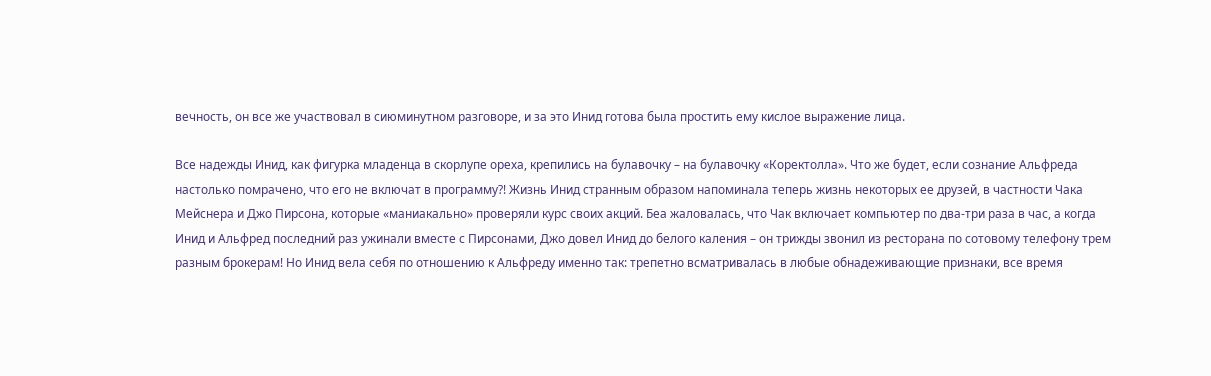вечность, он все же участвовал в сиюминутном разговоре, и за это Инид готова была простить ему кислое выражение лица.

Все надежды Инид, как фигурка младенца в скорлупе ореха, крепились на булавочку – на булавочку «Коректолла». Что же будет, если сознание Альфреда настолько помрачено, что его не включат в программу?! Жизнь Инид странным образом напоминала теперь жизнь некоторых ее друзей, в частности Чака Мейснера и Джо Пирсона, которые «маниакально» проверяли курс своих акций. Беа жаловалась, что Чак включает компьютер по два-три раза в час, а когда Инид и Альфред последний раз ужинали вместе с Пирсонами, Джо довел Инид до белого каления – он трижды звонил из ресторана по сотовому телефону трем разным брокерам! Но Инид вела себя по отношению к Альфреду именно так: трепетно всматривалась в любые обнадеживающие признаки, все время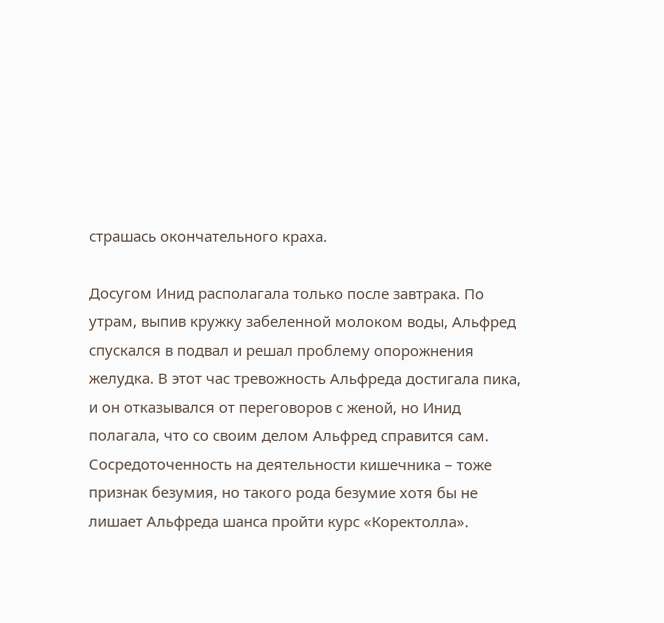страшась окончательного краха.

Досугом Инид располагала только после завтрака. По утрам, выпив кружку забеленной молоком воды, Альфред спускался в подвал и решал проблему опорожнения желудка. В этот час тревожность Альфреда достигала пика, и он отказывался от переговоров с женой, но Инид полагала, что со своим делом Альфред справится сам. Сосредоточенность на деятельности кишечника – тоже признак безумия, но такого рода безумие хотя бы не лишает Альфреда шанса пройти курс «Коректолла».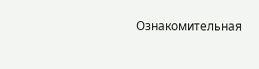Ознакомительная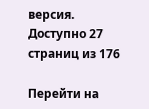версия. Доступно 27 страниц из 176

Перейти на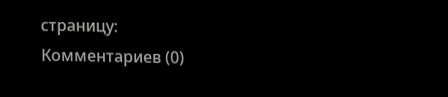страницу:
Комментариев (0)